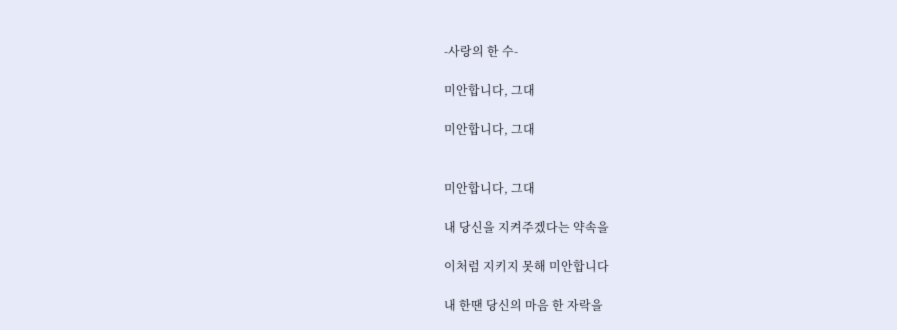-사랑의 한 수-

미안합니다, 그대

미안합니다, 그대


미안합니다, 그대

내 당신을 지켜주겠다는 약속을

이처럼 지키지 못해 미안합니다

내 한땐 당신의 마음 한 자락을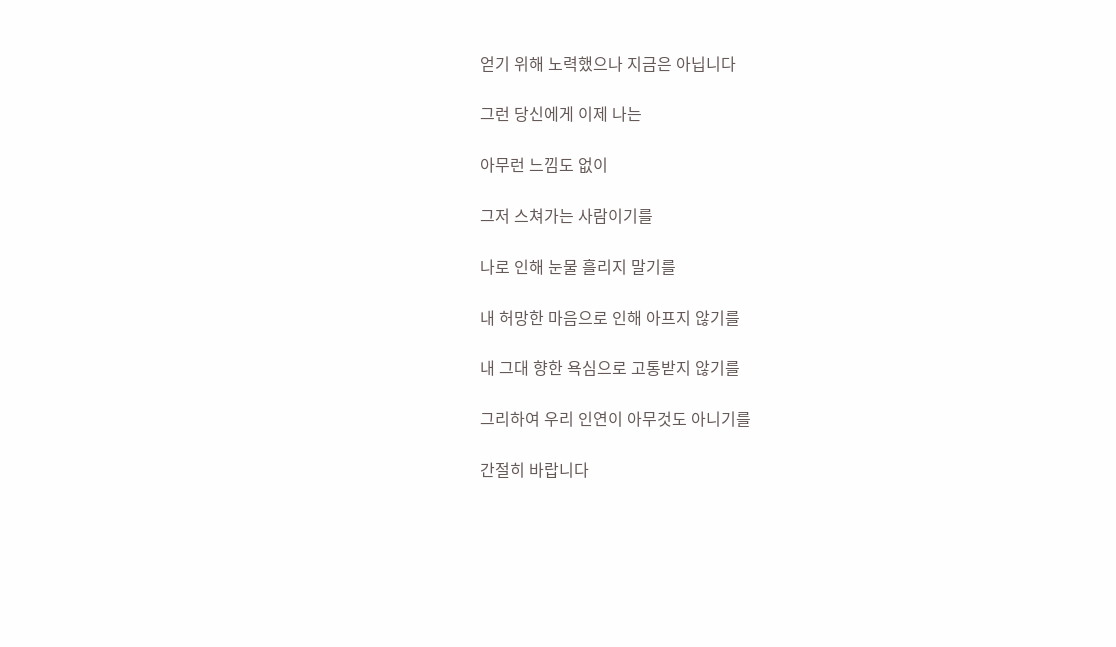얻기 위해 노력했으나 지금은 아닙니다

그런 당신에게 이제 나는

아무런 느낌도 없이

그저 스쳐가는 사람이기를

나로 인해 눈물 흘리지 말기를

내 허망한 마음으로 인해 아프지 않기를

내 그대 향한 욕심으로 고통받지 않기를

그리하여 우리 인연이 아무것도 아니기를

간절히 바랍니다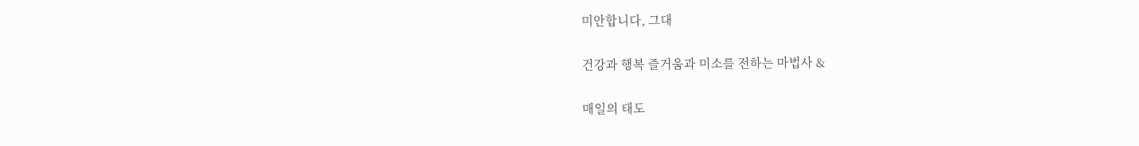미안합니다, 그대

건강과 행복 즐거움과 미소를 전하는 마법사 &

매일의 태도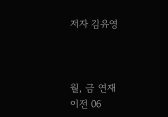저자 김유영



월, 금 연재
이전 06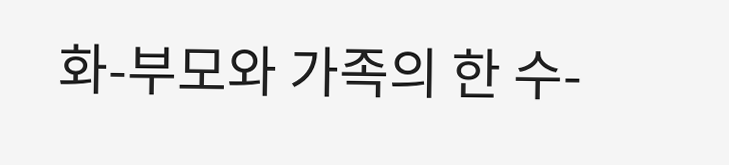화-부모와 가족의 한 수-